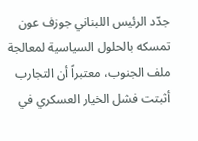جدّد الرئيس اللبناني جوزف عون تمسكه بالحلول السياسية لمعالجة ملف الجنوب، معتبراً أن التجارب أثبتت فشل الخيار العسكري في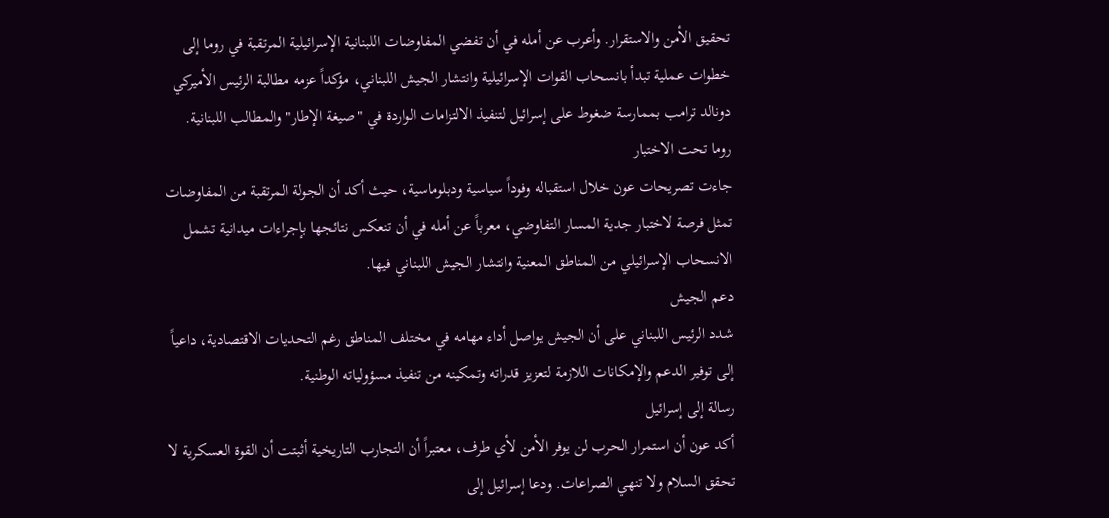تحقيق الأمن والاستقرار. وأعرب عن أمله في أن تفضي المفاوضات اللبنانية الإسرائيلية المرتقبة في روما إلى خطوات عملية تبدأ بانسحاب القوات الإسرائيلية وانتشار الجيش اللبناني، مؤكداً عزمه مطالبة الرئيس الأميركي دونالد ترامب بممارسة ضغوط على إسرائيل لتنفيذ الالتزامات الواردة في "صيغة الإطار" والمطالب اللبنانية.
روما تحت الاختبار
جاءت تصريحات عون خلال استقباله وفوداً سياسية ودبلوماسية، حيث أكد أن الجولة المرتقبة من المفاوضات تمثل فرصة لاختبار جدية المسار التفاوضي، معرباً عن أمله في أن تنعكس نتائجها بإجراءات ميدانية تشمل الانسحاب الإسرائيلي من المناطق المعنية وانتشار الجيش اللبناني فيها.
دعم الجيش
شدد الرئيس اللبناني على أن الجيش يواصل أداء مهامه في مختلف المناطق رغم التحديات الاقتصادية، داعياً إلى توفير الدعم والإمكانات اللازمة لتعزيز قدراته وتمكينه من تنفيذ مسؤولياته الوطنية.
رسالة إلى إسرائيل
أكد عون أن استمرار الحرب لن يوفر الأمن لأي طرف، معتبراً أن التجارب التاريخية أثبتت أن القوة العسكرية لا تحقق السلام ولا تنهي الصراعات. ودعا إسرائيل إلى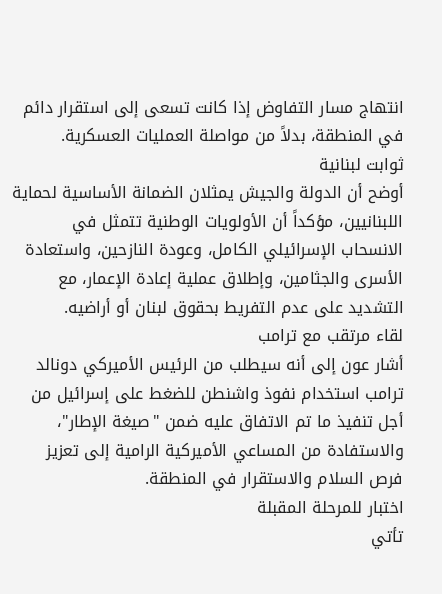انتهاج مسار التفاوض إذا كانت تسعى إلى استقرار دائم في المنطقة، بدلاً من مواصلة العمليات العسكرية.
ثوابت لبنانية
أوضح أن الدولة والجيش يمثلان الضمانة الأساسية لحماية اللبنانيين، مؤكداً أن الأولويات الوطنية تتمثل في الانسحاب الإسرائيلي الكامل، وعودة النازحين، واستعادة الأسرى والجثامين، وإطلاق عملية إعادة الإعمار، مع التشديد على عدم التفريط بحقوق لبنان أو أراضيه.
لقاء مرتقب مع ترامب
أشار عون إلى أنه سيطلب من الرئيس الأميركي دونالد ترامب استخدام نفوذ واشنطن للضغط على إسرائيل من أجل تنفيذ ما تم الاتفاق عليه ضمن "صيغة الإطار"، والاستفادة من المساعي الأميركية الرامية إلى تعزيز فرص السلام والاستقرار في المنطقة.
اختبار للمرحلة المقبلة
تأتي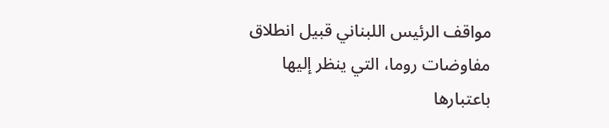مواقف الرئيس اللبناني قبيل انطلاق مفاوضات روما، التي ينظر إليها باعتبارها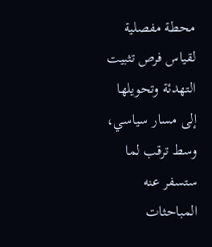محطة مفصلية لقياس فرص تثبيت التهدئة وتحويلها إلى مسار سياسي، وسط ترقب لما ستسفر عنه المباحثات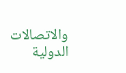والاتصالات الدولية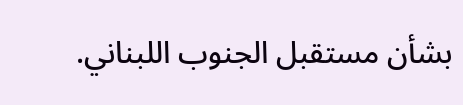بشأن مستقبل الجنوب اللبناني.